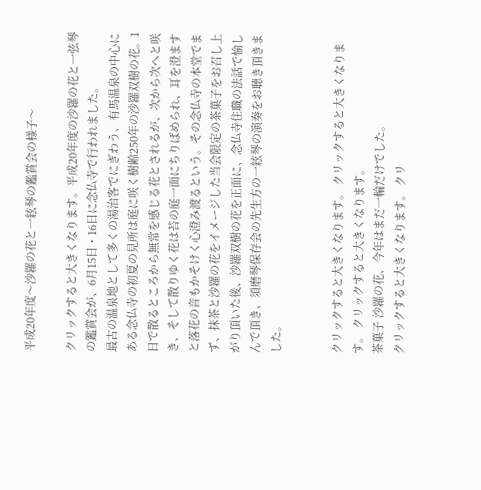平成20年度〜沙羅の花と一絃琴の鑑賞会の様子〜

クリックすると大きくなります。平成20年度の沙羅の花と一弦琴の鑑賞会が、6月15日・16日に念仏寺で行われました。
最古の温泉地として多くの湯治客でにぎわう、有馬温泉の中心にある念仏寺の初夏の見所は庭に咲く樹齢250年の沙羅双樹の花。1日で散るところから無常を感じる花とされるが、次から次へと咲き、そして散りゆく花は苔の庭一面にちりばめられ、耳を澄ますと落花の音もかそけく心澄み渡るという。その念仏寺の本堂でまず、抹茶と沙羅の花をイメージした当会限定の茶菓子をお召し上がり頂いた後、沙羅双樹の花を正面に、念仏寺住職の法話で愉しんで頂き、須磨琴保存会の先生方の一絃琴の演奏をお聴き頂きました。


クリックすると大きくなります。 クリックすると大きくなります。 クリックすると大きくなります。
茶菓子 沙羅の花、今年はまだ一輪だけでした。
クリックすると大きくなります。 クリ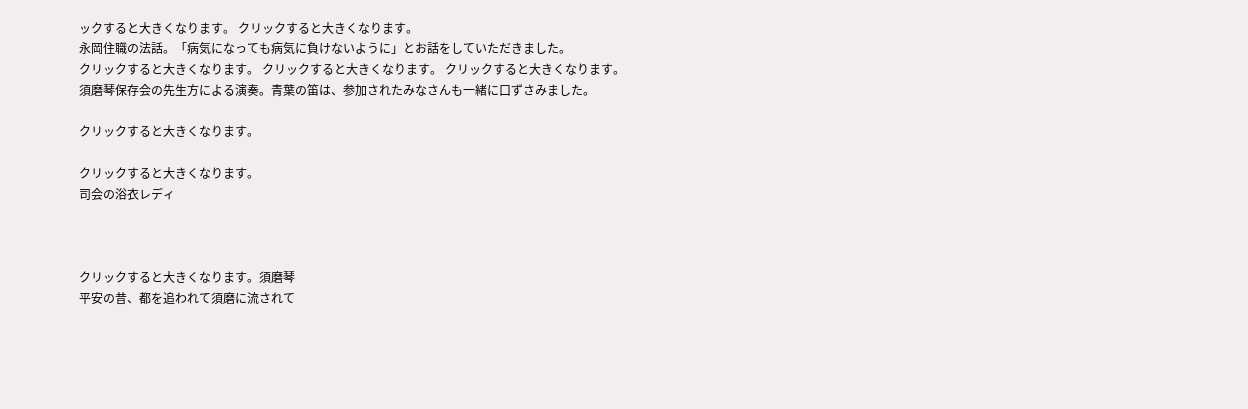ックすると大きくなります。 クリックすると大きくなります。
永岡住職の法話。「病気になっても病気に負けないように」とお話をしていただきました。
クリックすると大きくなります。 クリックすると大きくなります。 クリックすると大きくなります。
須磨琴保存会の先生方による演奏。青葉の笛は、参加されたみなさんも一緒に口ずさみました。

クリックすると大きくなります。

クリックすると大きくなります。
司会の浴衣レディ



クリックすると大きくなります。須磨琴
平安の昔、都を追われて須磨に流されて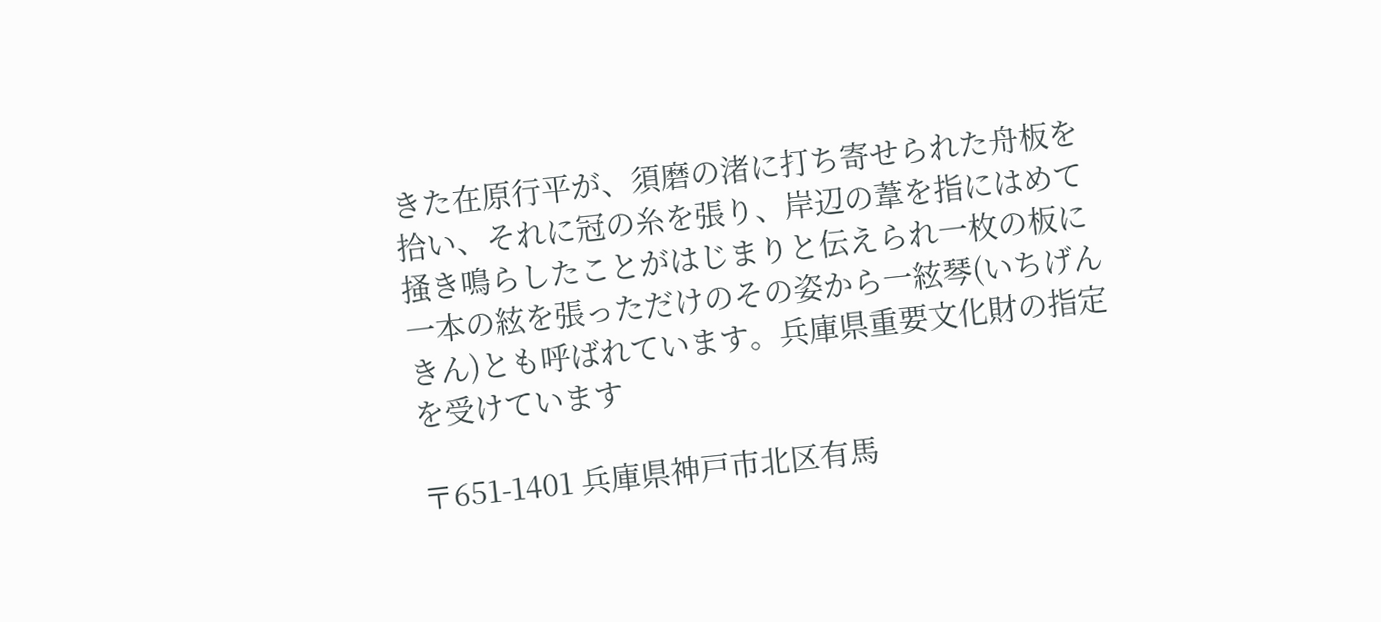きた在原行平が、須磨の渚に打ち寄せられた舟板を拾い、それに冠の糸を張り、岸辺の葦を指にはめて掻き鳴らしたことがはじまりと伝えられ一枚の板に一本の絃を張っただけのその姿から一絃琴(いちげんきん)とも呼ばれています。兵庫県重要文化財の指定を受けています

〒651-1401 兵庫県神戸市北区有馬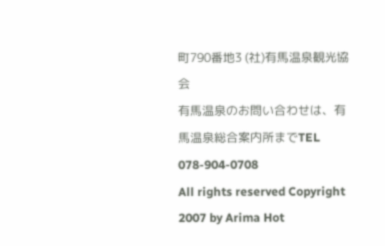町790番地3 (社)有馬温泉観光協会
有馬温泉のお問い合わせは、有馬温泉総合案内所までTEL 078-904-0708
All rights reserved Copyright 2007 by Arima Hot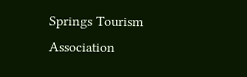Springs Tourism Association